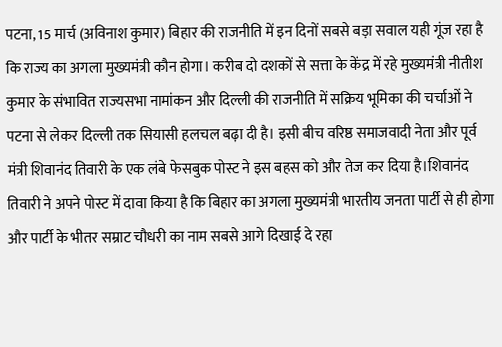पटना, 15 मार्च (अविनाश कुमार) बिहार की राजनीति में इन दिनों सबसे बड़ा सवाल यही गूंज रहा है कि राज्य का अगला मुख्यमंत्री कौन होगा। करीब दो दशकों से सत्ता के केंद्र में रहे मुख्यमंत्री नीतीश कुमार के संभावित राज्यसभा नामांकन और दिल्ली की राजनीति में सक्रिय भूमिका की चर्चाओं ने पटना से लेकर दिल्ली तक सियासी हलचल बढ़ा दी है। इसी बीच वरिष्ठ समाजवादी नेता और पूर्व मंत्री शिवानंद तिवारी के एक लंबे फेसबुक पोस्ट ने इस बहस को और तेज कर दिया है।शिवानंद तिवारी ने अपने पोस्ट में दावा किया है कि बिहार का अगला मुख्यमंत्री भारतीय जनता पार्टी से ही होगा और पार्टी के भीतर सम्राट चौधरी का नाम सबसे आगे दिखाई दे रहा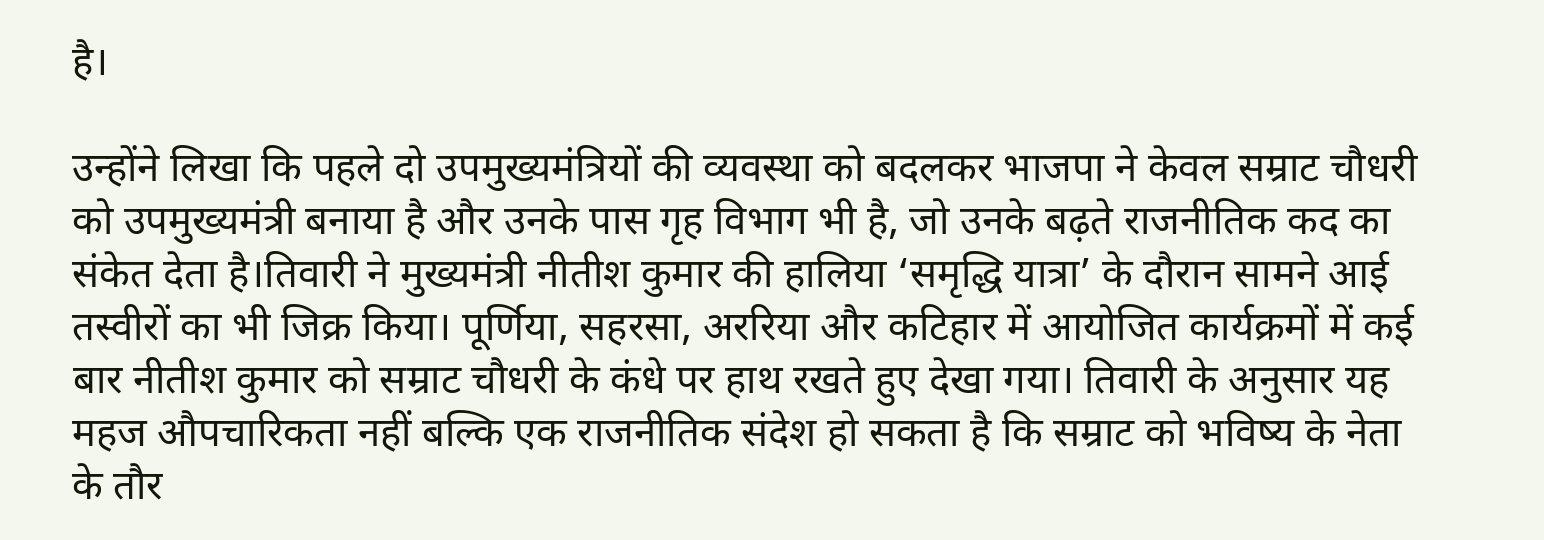है।

उन्होंने लिखा कि पहले दो उपमुख्यमंत्रियों की व्यवस्था को बदलकर भाजपा ने केवल सम्राट चौधरी को उपमुख्यमंत्री बनाया है और उनके पास गृह विभाग भी है, जो उनके बढ़ते राजनीतिक कद का संकेत देता है।तिवारी ने मुख्यमंत्री नीतीश कुमार की हालिया ‘समृद्धि यात्रा’ के दौरान सामने आई तस्वीरों का भी जिक्र किया। पूर्णिया, सहरसा, अररिया और कटिहार में आयोजित कार्यक्रमों में कई बार नीतीश कुमार को सम्राट चौधरी के कंधे पर हाथ रखते हुए देखा गया। तिवारी के अनुसार यह महज औपचारिकता नहीं बल्कि एक राजनीतिक संदेश हो सकता है कि सम्राट को भविष्य के नेता के तौर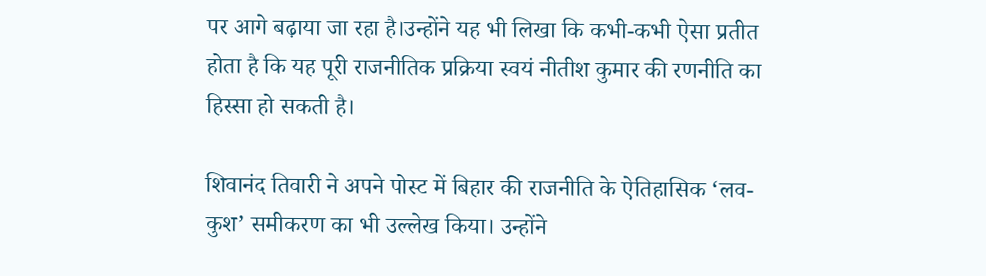पर आगे बढ़ाया जा रहा है।उन्होंने यह भी लिखा कि कभी-कभी ऐसा प्रतीत होता है कि यह पूरी राजनीतिक प्रक्रिया स्वयं नीतीश कुमार की रणनीति का हिस्सा हो सकती है।

शिवानंद तिवारी ने अपने पोस्ट में बिहार की राजनीति के ऐतिहासिक ‘लव-कुश’ समीकरण का भी उल्लेख किया। उन्होंने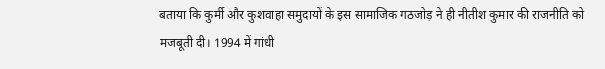बताया कि कुर्मी और कुशवाहा समुदायों के इस सामाजिक गठजोड़ ने ही नीतीश कुमार की राजनीति को मजबूती दी। 1994 में गांधी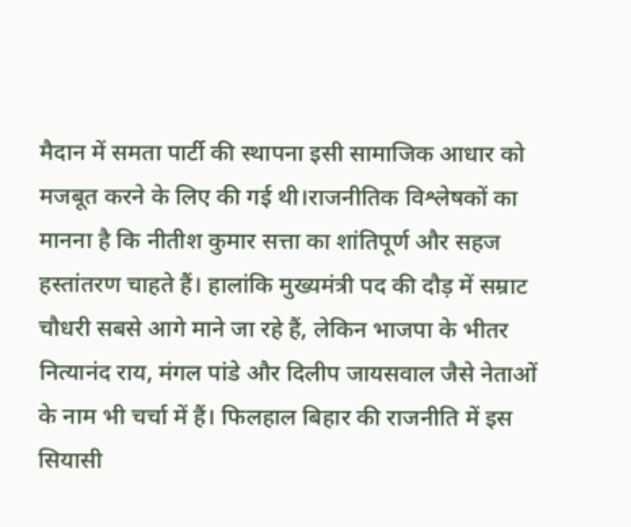मैदान में समता पार्टी की स्थापना इसी सामाजिक आधार को मजबूत करने के लिए की गई थी।राजनीतिक विश्लेषकों का मानना है कि नीतीश कुमार सत्ता का शांतिपूर्ण और सहज हस्तांतरण चाहते हैं। हालांकि मुख्यमंत्री पद की दौड़ में सम्राट चौधरी सबसे आगे माने जा रहे हैं, लेकिन भाजपा के भीतर नित्यानंद राय, मंगल पांडे और दिलीप जायसवाल जैसे नेताओं के नाम भी चर्चा में हैं। फिलहाल बिहार की राजनीति में इस सियासी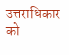उत्तराधिकार को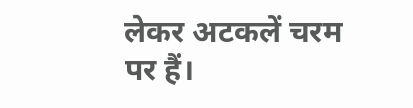लेकर अटकलें चरम पर हैं।